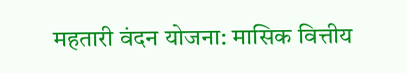महतारी वंदन योजना: मासिक वित्तीय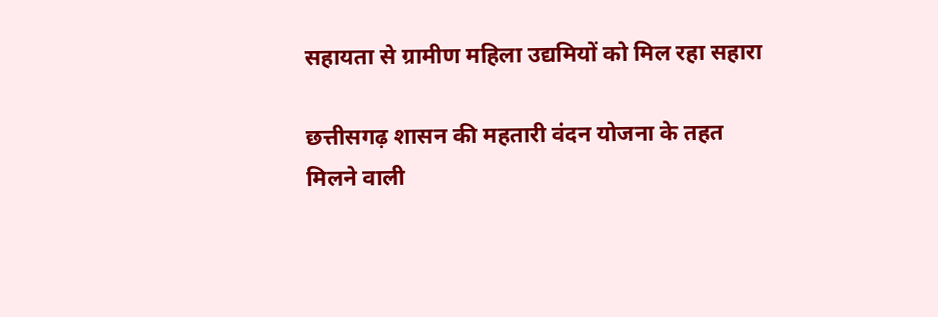सहायता से ग्रामीण महिला उद्यमियों को मिल रहा सहारा

छत्तीसगढ़ शासन की महतारी वंदन योजना के तहत मिलने वाली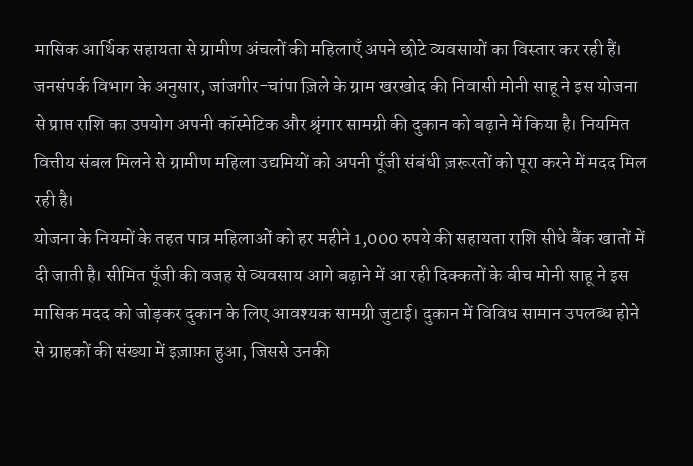मासिक आर्थिक सहायता से ग्रामीण अंचलों की महिलाएँ अपने छोटे व्यवसायों का विस्तार कर रही हैं। जनसंपर्क विभाग के अनुसार, जांजगीर-चांपा ज़िले के ग्राम खरखोद की निवासी मोनी साहू ने इस योजना से प्राप्त राशि का उपयोग अपनी कॉस्मेटिक और श्रृंगार सामग्री की दुकान को बढ़ाने में किया है। नियमित वित्तीय संबल मिलने से ग्रामीण महिला उद्यमियों को अपनी पूँजी संबंधी ज़रूरतों को पूरा करने में मदद मिल रही है।
योजना के नियमों के तहत पात्र महिलाओं को हर महीने 1,000 रुपये की सहायता राशि सीधे बैंक खातों में दी जाती है। सीमित पूँजी की वजह से व्यवसाय आगे बढ़ाने में आ रही दिक्कतों के बीच मोनी साहू ने इस मासिक मदद को जोड़कर दुकान के लिए आवश्यक सामग्री जुटाई। दुकान में विविध सामान उपलब्ध होने से ग्राहकों की संख्या में इज़ाफ़ा हुआ, जिससे उनकी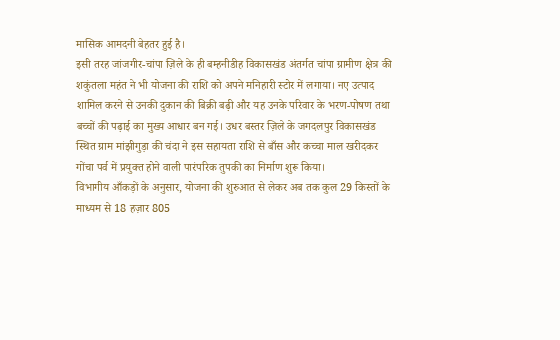मासिक आमदनी बेहतर हुई है।
इसी तरह जांजगीर-चांपा ज़िले के ही बम्हनीडीह विकासखंड अंतर्गत चांपा ग्रामीण क्षेत्र की शकुंतला महंत ने भी योजना की राशि को अपने मनिहारी स्टोर में लगाया। नए उत्पाद शामिल करने से उनकी दुकान की बिक्री बढ़ी और यह उनके परिवार के भरण-पोषण तथा बच्चों की पढ़ाई का मुख्य आधार बन गई। उधर बस्तर ज़िले के जगदलपुर विकासखंड स्थित ग्राम मांझीगुड़ा की चंदा ने इस सहायता राशि से बाँस और कच्चा माल खरीदकर गोंचा पर्व में प्रयुक्त होने वाली पारंपरिक तुपकी का निर्माण शुरू किया।
विभागीय आँकड़ों के अनुसार, योजना की शुरुआत से लेकर अब तक कुल 29 किस्तों के माध्यम से 18 हज़ार 805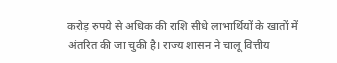करोड़ रुपये से अधिक की राशि सीधे लाभार्थियों के खातों में अंतरित की जा चुकी है। राज्य शासन ने चालू वित्तीय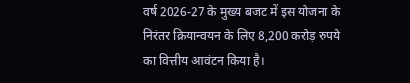वर्ष 2026-27 के मुख्य बजट में इस योजना के निरंतर क्रियान्वयन के लिए 8,200 करोड़ रुपये का वित्तीय आवंटन किया है।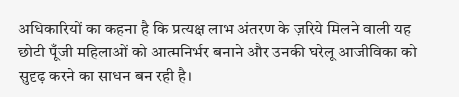अधिकारियों का कहना है कि प्रत्यक्ष लाभ अंतरण के ज़रिये मिलने वाली यह छोटी पूँजी महिलाओं को आत्मनिर्भर बनाने और उनकी घरेलू आजीविका को सुदृढ़ करने का साधन बन रही है।